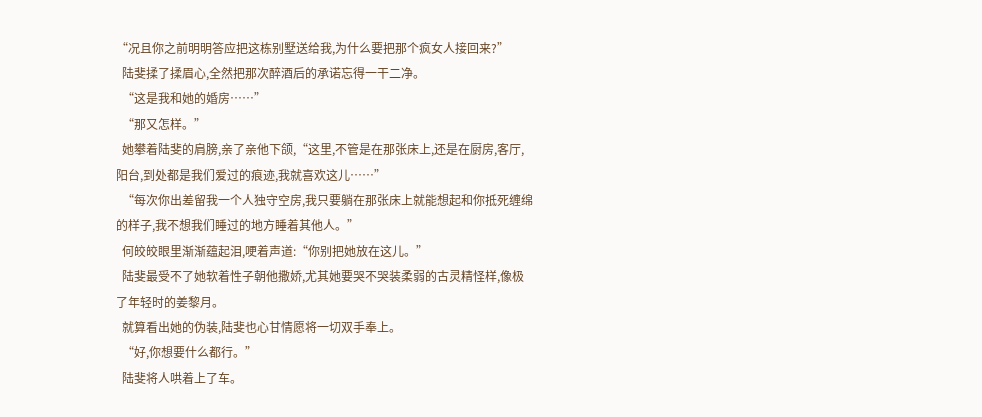“况且你之前明明答应把这栋别墅送给我,为什么要把那个疯女人接回来?”
  陆斐揉了揉眉心,全然把那次醉酒后的承诺忘得一干二净。
  “这是我和她的婚房……”
  “那又怎样。”
  她攀着陆斐的肩膀,亲了亲他下颌,“这里,不管是在那张床上,还是在厨房,客厅,阳台,到处都是我们爱过的痕迹,我就喜欢这儿……”
  “每次你出差留我一个人独守空房,我只要躺在那张床上就能想起和你抵死缠绵的样子,我不想我们睡过的地方睡着其他人。”
  何皎皎眼里渐渐蕴起泪,哽着声道:“你别把她放在这儿。”
  陆斐最受不了她软着性子朝他撒娇,尤其她要哭不哭装柔弱的古灵精怪样,像极了年轻时的姜黎月。
  就算看出她的伪装,陆斐也心甘情愿将一切双手奉上。
  “好,你想要什么都行。”
  陆斐将人哄着上了车。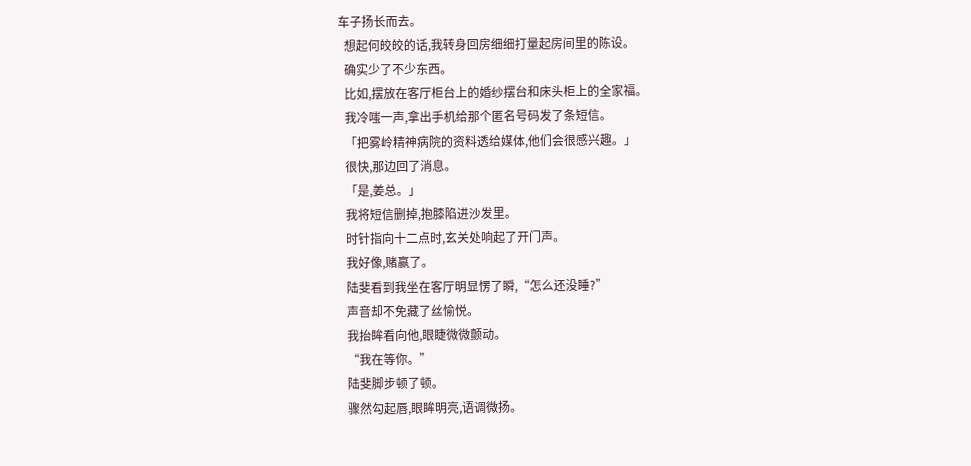车子扬长而去。
  想起何皎皎的话,我转身回房细细打量起房间里的陈设。
  确实少了不少东西。
  比如,摆放在客厅柜台上的婚纱摆台和床头柜上的全家福。
  我冷嗤一声,拿出手机给那个匿名号码发了条短信。
  「把雾岭精神病院的资料透给媒体,他们会很感兴趣。」
  很快,那边回了消息。
  「是,姜总。」
  我将短信删掉,抱膝陷进沙发里。
  时针指向十二点时,玄关处响起了开门声。
  我好像,赌赢了。
  陆斐看到我坐在客厅明显愣了瞬,“怎么还没睡?”
  声音却不免藏了丝愉悦。
  我抬眸看向他,眼睫微微颤动。
  “我在等你。”
  陆斐脚步顿了顿。
  骤然勾起唇,眼眸明亮,语调微扬。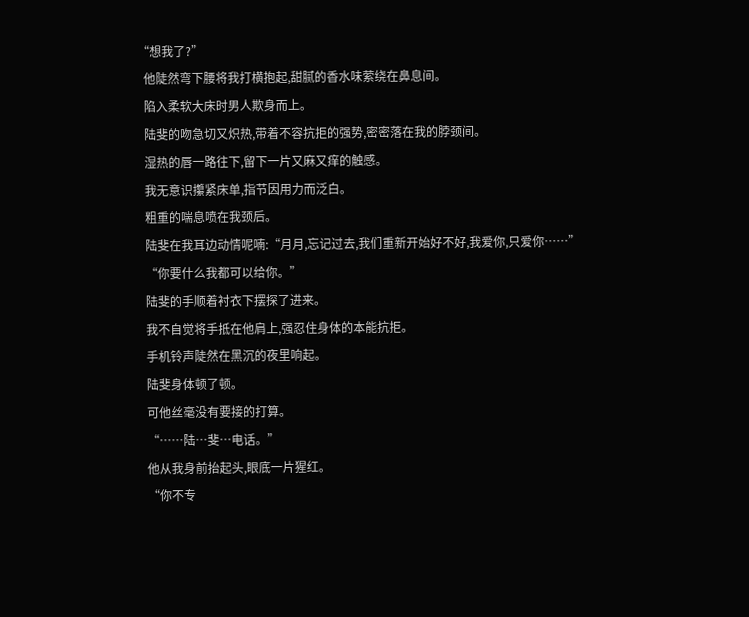“想我了?”
  他陡然弯下腰将我打横抱起,甜腻的香水味萦绕在鼻息间。
  陷入柔软大床时男人欺身而上。
  陆斐的吻急切又炽热,带着不容抗拒的强势,密密落在我的脖颈间。
  湿热的唇一路往下,留下一片又麻又痒的触感。
  我无意识攥紧床单,指节因用力而泛白。
  粗重的喘息喷在我颈后。
  陆斐在我耳边动情呢喃:“月月,忘记过去,我们重新开始好不好,我爱你,只爱你……”
  “你要什么我都可以给你。”
  陆斐的手顺着衬衣下摆探了进来。
  我不自觉将手抵在他肩上,强忍住身体的本能抗拒。
  手机铃声陡然在黑沉的夜里响起。
  陆斐身体顿了顿。
  可他丝毫没有要接的打算。
  “……陆…斐…电话。”
  他从我身前抬起头,眼底一片猩红。
  “你不专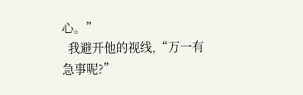心。”
  我避开他的视线,“万一有急事呢?”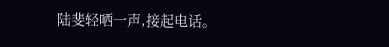陆斐轻哂一声,接起电话。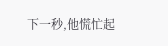下一秒,他慌忙起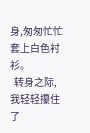身,匆匆忙忙套上白色衬衫。
  转身之际,我轻轻攥住了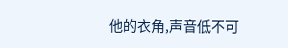他的衣角,声音低不可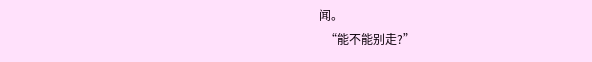闻。
  “能不能别走?”